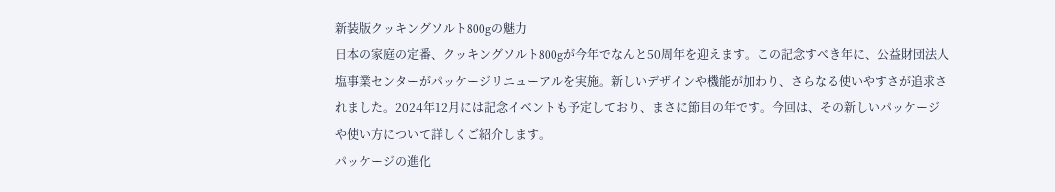新装版クッキングソルト800gの魅力
日本の家庭の定番、クッキングソルト800gが今年でなんと50周年を迎えます。この記念すべき年に、公益財団法人塩事業センターがパッケージリニューアルを実施。新しいデザインや機能が加わり、さらなる使いやすさが追求されました。2024年12月には記念イベントも予定しており、まさに節目の年です。今回は、その新しいパッケージや使い方について詳しくご紹介します。
パッケージの進化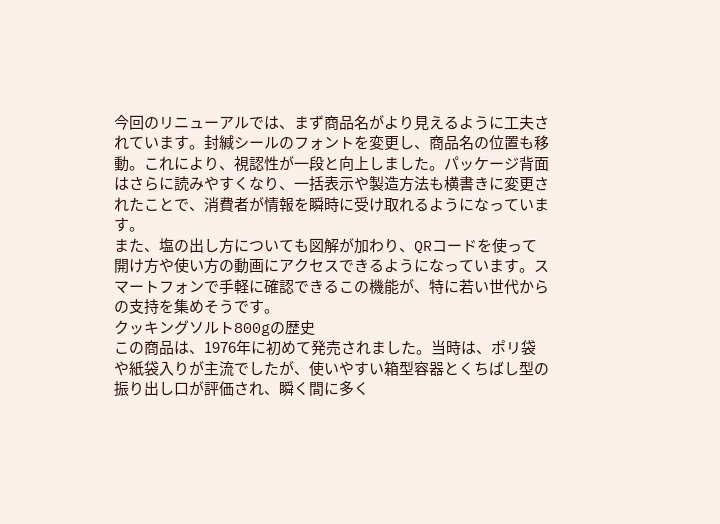今回のリニューアルでは、まず商品名がより見えるように工夫されています。封緘シールのフォントを変更し、商品名の位置も移動。これにより、視認性が一段と向上しました。パッケージ背面はさらに読みやすくなり、一括表示や製造方法も横書きに変更されたことで、消費者が情報を瞬時に受け取れるようになっています。
また、塩の出し方についても図解が加わり、QRコードを使って開け方や使い方の動画にアクセスできるようになっています。スマートフォンで手軽に確認できるこの機能が、特に若い世代からの支持を集めそうです。
クッキングソルト800gの歴史
この商品は、1976年に初めて発売されました。当時は、ポリ袋や紙袋入りが主流でしたが、使いやすい箱型容器とくちばし型の振り出し口が評価され、瞬く間に多く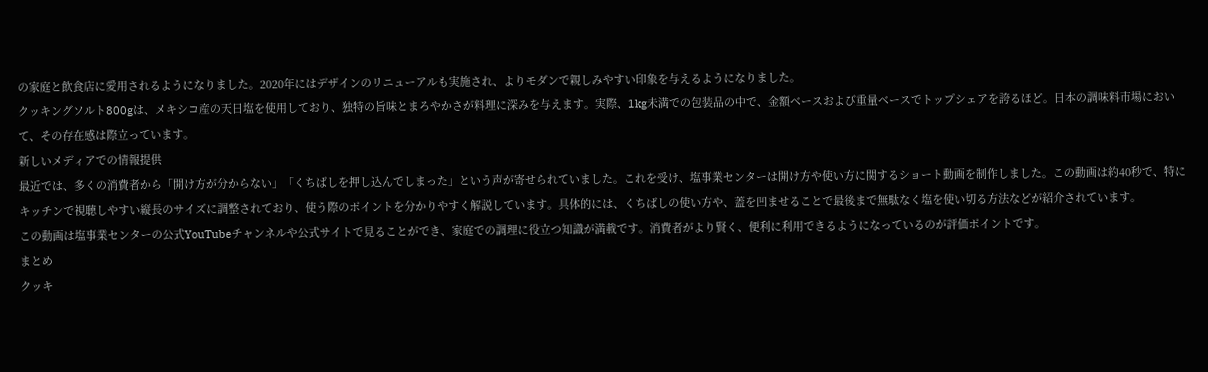の家庭と飲食店に愛用されるようになりました。2020年にはデザインのリニューアルも実施され、よりモダンで親しみやすい印象を与えるようになりました。
クッキングソルト800gは、メキシコ産の天日塩を使用しており、独特の旨味とまろやかさが料理に深みを与えます。実際、1kg未満での包装品の中で、金額ベースおよび重量ベースでトップシェアを誇るほど。日本の調味料市場において、その存在感は際立っています。
新しいメディアでの情報提供
最近では、多くの消費者から「開け方が分からない」「くちばしを押し込んでしまった」という声が寄せられていました。これを受け、塩事業センターは開け方や使い方に関するショート動画を制作しました。この動画は約40秒で、特にキッチンで視聴しやすい縦長のサイズに調整されており、使う際のポイントを分かりやすく解説しています。具体的には、くちばしの使い方や、蓋を凹ませることで最後まで無駄なく塩を使い切る方法などが紹介されています。
この動画は塩事業センターの公式YouTubeチャンネルや公式サイトで見ることができ、家庭での調理に役立つ知識が満載です。消費者がより賢く、便利に利用できるようになっているのが評価ポイントです。
まとめ
クッキ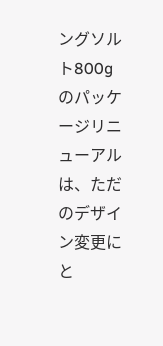ングソルト800gのパッケージリニューアルは、ただのデザイン変更にと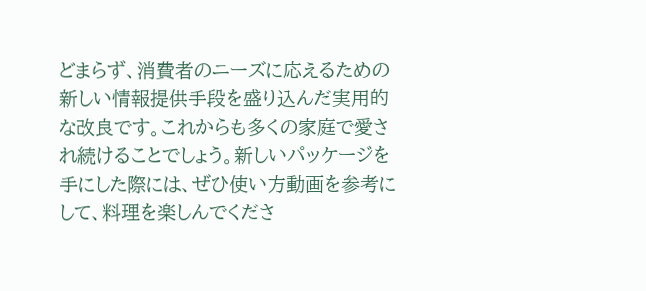どまらず、消費者のニーズに応えるための新しい情報提供手段を盛り込んだ実用的な改良です。これからも多くの家庭で愛され続けることでしょう。新しいパッケージを手にした際には、ぜひ使い方動画を参考にして、料理を楽しんでくださ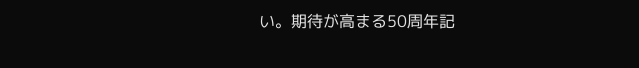い。期待が高まる50周年記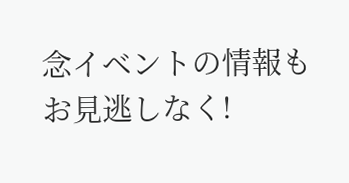念イベントの情報もお見逃しなく!